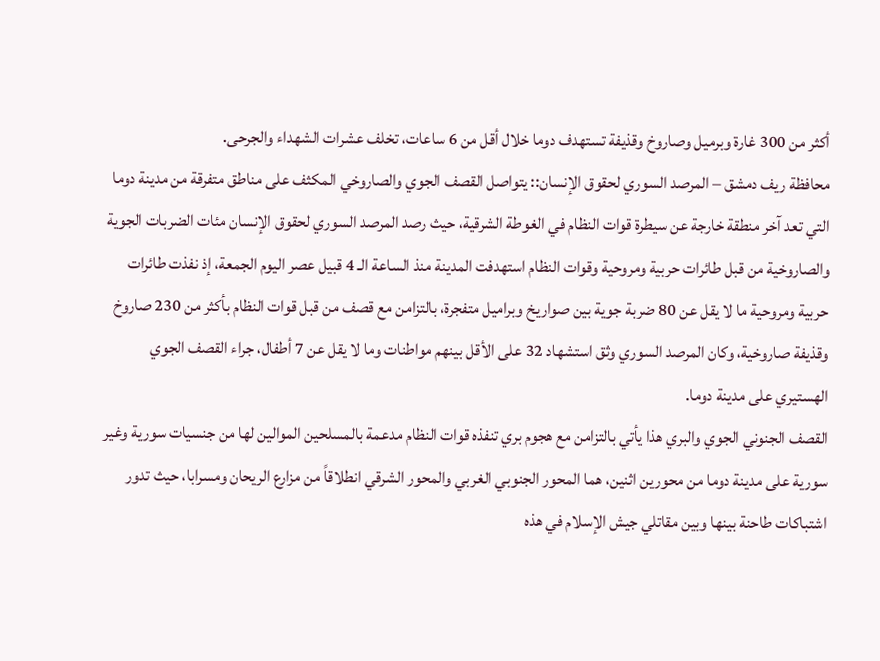أكثر من 300 غارة وبرميل وصاروخ وقذيفة تستهدف دوما خلال أقل من 6 ساعات، تخلف عشرات الشهداء والجرحى.
محافظة ريف دمشق – المرصد السوري لحقوق الإنسان:: يتواصل القصف الجوي والصاروخي المكثف على مناطق متفرقة من مدينة دوما التي تعد آخر منطقة خارجة عن سيطرة قوات النظام في الغوطة الشرقية، حيث رصد المرصد السوري لحقوق الإنسان مئات الضربات الجوية والصاروخية من قبل طائرات حربية ومروحية وقوات النظام استهدفت المدينة منذ الساعة الـ 4 قبيل عصر اليوم الجمعة، إذ نفذت طائرات حربية ومروحية ما لا يقل عن 80 ضربة جوية بين صواريخ وبراميل متفجرة، بالتزامن مع قصف من قبل قوات النظام بأكثر من 230 صاروخ وقذيفة صاروخية، وكان المرصد السوري وثق استشهاد 32 على الأقل بينهم مواطنات وما لا يقل عن 7 أطفال، جراء القصف الجوي الهستيري على مدينة دوما.
القصف الجنوني الجوي والبري هذا يأتي بالتزامن مع هجوم بري تنفذه قوات النظام مدعمة بالمسلحين الموالين لها من جنسيات سورية وغير سورية على مدينة دوما من محورين اثنين، هما المحور الجنوبي الغربي والمحور الشرقي انطلاقاً من مزارع الريحان ومسرابا، حيث تدور اشتباكات طاحنة بينها وبين مقاتلي جيش الإسلام في هذه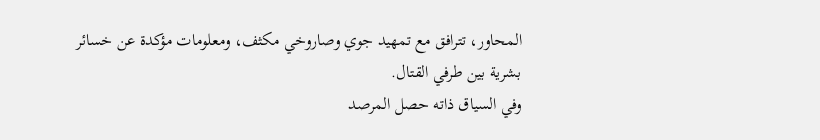المحاور، تترافق مع تمهيد جوي وصاروخي مكثف، ومعلومات مؤكدة عن خسائر بشرية بين طرفي القتال.
وفي السياق ذاته حصل المرصد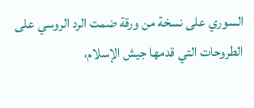السوري على نسخة من ورقة ضمت الرد الروسي على الطروحات التي قدمها جيش الإسلام،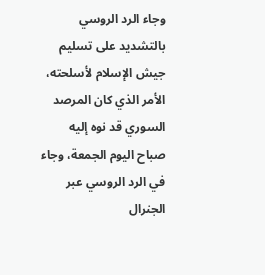وجاء الرد الروسي بالتشديد على تسليم جيش الإسلام لأسلحته، الأمر الذي كان المرصد السوري قد نوه إليه صباح اليوم الجمعة، وجاء في الرد الروسي عبر الجنرال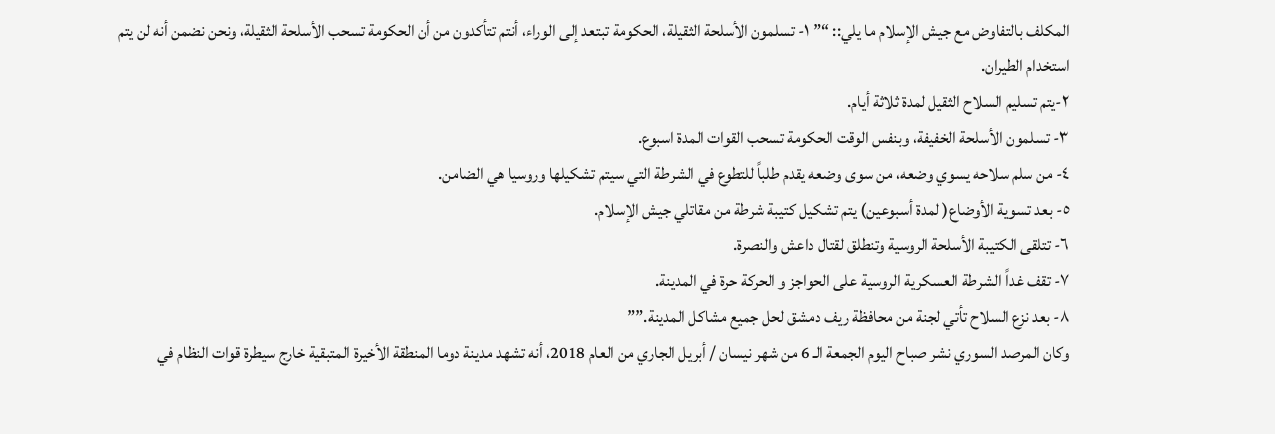المكلف بالتفاوض مع جيش الإسلام ما يلي:: “” ١- تسلمون الأسلحة الثقيلة، الحكومة تبتعد إلى الوراء، أنتم تتأكدون من أن الحكومة تسحب الأسلحة الثقيلة، ونحن نضمن أنه لن يتم استخدام الطيران.
٢-يتم تسليم السلاح الثقيل لمدة ثلاثة أيام.
٣- تسلمون الأسلحة الخفيفة، وبنفس الوقت الحكومة تسحب القوات المدة اسبوع.
٤- من سلم سلاحه يسوي وضعه، من سوى وضعه يقدم طلباً للتطوع في الشرطة التي سيتم تشكيلها وروسيا هي الضامن.
٥- بعد تسوية الأوضاع( لمدة أسبوعين) يتم تشكيل كتيبة شرطة من مقاتلي جيش الإسلام.
٦- تتلقى الكتيبة الأسلحة الروسية وتنطلق لقتال داعش والنصرة.
٧- تقف غداً الشرطة العسكرية الروسية على الحواجز و الحركة حرة في المدينة.
٨- بعد نزع السلاح تأتي لجنة من محافظة ريف دمشق لحل جميع مشاكل المدينة.””
وكان المرصد السوري نشر صباح اليوم الجمعة الـ 6 من شهر نيسان / أبريل الجاري من العام 2018، أنه تشهد مدينة دوما المنطقة الأخيرة المتبقية خارج سيطرة قوات النظام في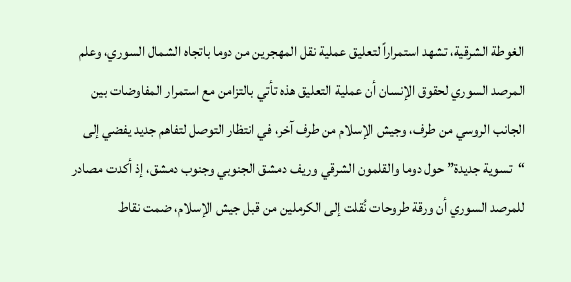الغوطة الشرقية، تشهد استمراراً لتعليق عملية نقل المهجرين من دوما باتجاه الشمال السوري، وعلم المرصد السوري لحقوق الإنسان أن عملية التعليق هذه تأتي بالتزامن مع استمرار المفاوضات بين الجانب الروسي من طرف، وجيش الإسلام من طرف آخر، في انتظار التوصل لتفاهم جديد يفضي إلى “تسوية جديدة” حول دوما والقلمون الشرقي وريف دمشق الجنوبي وجنوب دمشق، إذ أكدت مصادر للمرصد السوري أن ورقة طروحات نُقلت إلى الكرملين من قبل جيش الإسلام، ضمت نقاط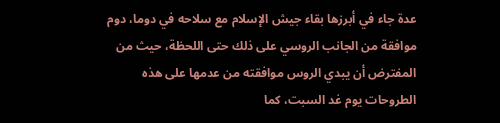عدة جاء في أبرزها بقاء جيش الإسلام مع سلاحه في دوما، دوم موافقة من الجانب الروسي على ذلك حتى اللحظة، حيث من المفترض أن يبدي الروس موافقته من عدمها على هذه الطروحات يوم غد السبت، كما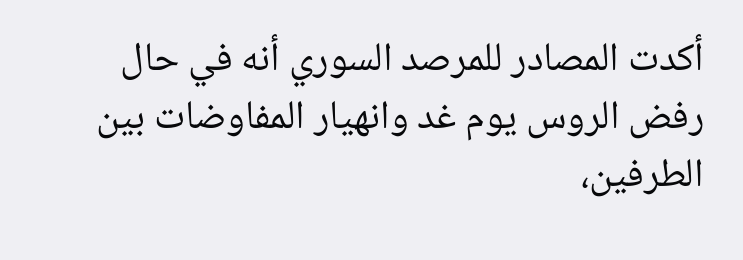أكدت المصادر للمرصد السوري أنه في حال رفض الروس يوم غد وانهيار المفاوضات بين الطرفين،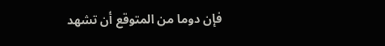فإن دوما من المتوقع أن تشهد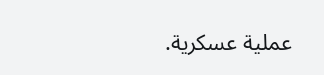عملية عسكرية.